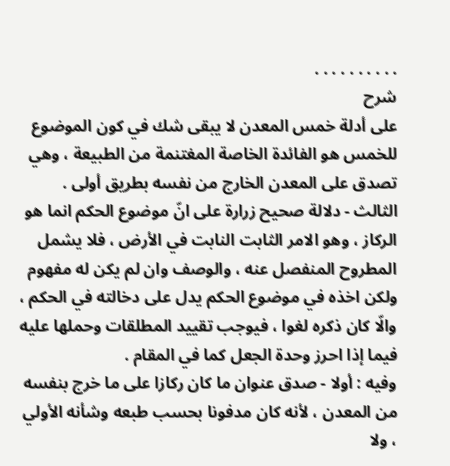. . . . . . . . . .
شرح
على أدلة خمس المعدن لا يبقى شك في كون الموضوع للخمس هو الفائدة الخاصة المغتنمة من الطبيعة ، وهي تصدق على المعدن الخارج من نفسه بطريق أولى .
الثالث - دلالة صحيح زرارة على انّ موضوع الحكم انما هو الركاز ، وهو الامر الثابت النابت في الأرض ، فلا يشمل المطروح المنفصل عنه ، والوصف وان لم يكن له مفهوم ولكن اخذه في موضوع الحكم يدل على دخالته في الحكم ، والّا كان ذكره لغوا ، فيوجب تقييد المطلقات وحملها عليه فيما إذا احرز وحدة الجعل كما في المقام .
وفيه : أولا - صدق عنوان ما كان ركازا على ما خرج بنفسه من المعدن ، لأنه كان مدفونا بحسب طبعه وشأنه الأولي ، ولا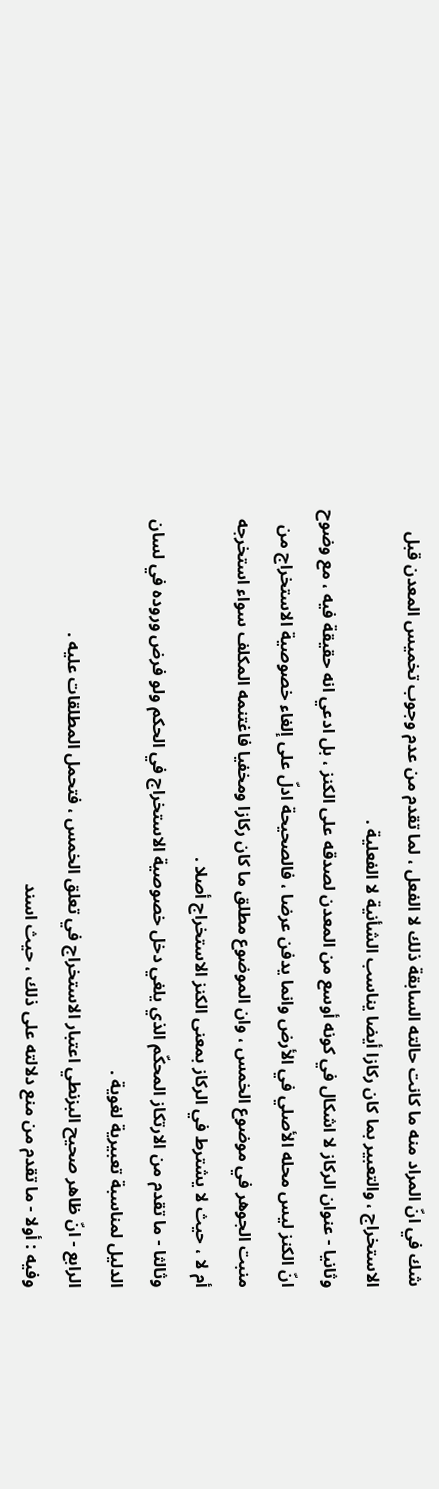شك في انّ المراد منه ما كانت حالته السابقة ذلك لا الفعل ، لما تقدم من عدم وجوب تخميس المعدن قبل الاستخراج ، والتعبير بما كان ركازا أيضا يناسب الشأنية لا الفعلية .
وثانيا - عنوان الركاز لا اشكال في كونه أوسع من المعدن لصدقه على الكنز ، بل ادعي انه حقيقة فيه ، مع وضوح انّ الكنز ليس محله الأصلي في الأرض وانما يدفن عرضا ، فالصحيحة ادلّ على إلغاء خصوصية الاستخراج من منبت الجوهر في موضوع الخمس ، وان الموضوع مطلق ما كان ركازا ومخفيا فاغتنمه المكلف سواء استخرجه أم لا ، حيث لا يشترط في الركاز بمعنى الكنز الاستخراج أصلا .
وثالثا - ما تقدم من الارتكاز المحكّم الذي يلغي دخل خصوصية الاستخراج في الحكم ولو فرض وروده في لسان الدليل لمناسبة تعبيرية لغوية .
الرابع - انّ ظاهر صحيح البزنطي اعتبار الاستخراج في تعلق الخمس ، فتحمل المطلقات عليه .
وفيه : أولا - ما تقدم من منع دلالته على ذلك ، حيث اسند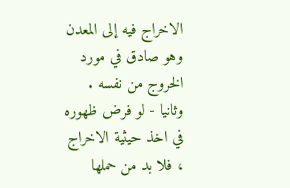الاخراج فيه إلى المعدن وهو صادق في مورد الخروج من نفسه .
وثانيا - لو فرض ظهوره في اخذ حيثية الاخراج ، فلا بد من حملها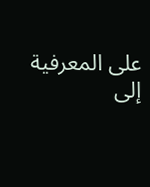على المعرفية إلى